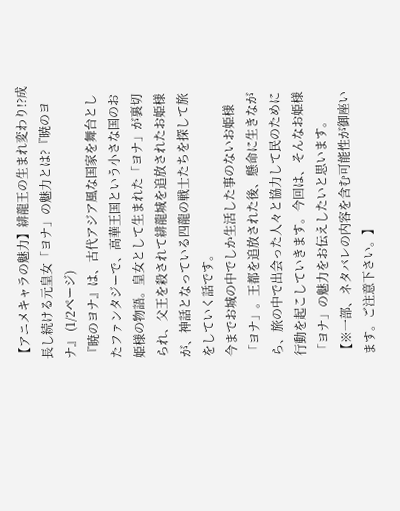【アニメキャラの魅力】緋龍王の生まれ変わり!?成長し続ける元皇女「ヨナ」の魅力とは?『暁のヨナ』 (1/2ページ)
『暁のヨナ』は、古代アジア風な国家を舞台としたファンタジーで、高華王国という小さな国のお姫様の物語。皇女として生まれた「ヨナ」が裏切られ、父王を殺されて緋龍城を追放されたお姫様が、神話となっている四龍の戦士たちを探して旅をしていく話です。
今までお城の中でしか生活した事のないお姫様「ヨナ」。王都を追放された後、懸命に生きながら、旅の中で出会った人々と協力して民のために行動を起こしていきます。今回は、そんなお姫様「ヨナ」の魅力をお伝えしたいと思います。
【※一部、ネタバレの内容を含む可能性が御座います。ご注意下さい。】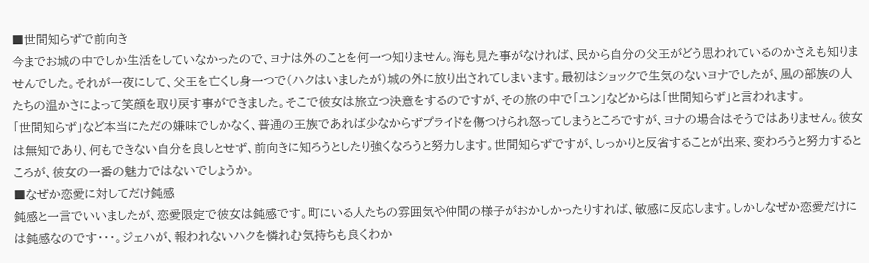■世間知らずで前向き
今までお城の中でしか生活をしていなかったので、ヨナは外のことを何一つ知りません。海も見た事がなければ、民から自分の父王がどう思われているのかさえも知りませんでした。それが一夜にして、父王を亡くし身一つで(ハクはいましたが)城の外に放り出されてしまいます。最初はショックで生気のないヨナでしたが、風の部族の人たちの温かさによって笑顔を取り戻す事ができました。そこで彼女は旅立つ決意をするのですが、その旅の中で「ユン」などからは「世間知らず」と言われます。
「世間知らず」など本当にただの嫌味でしかなく、普通の王族であれば少なからずプライドを傷つけられ怒ってしまうところですが、ヨナの場合はそうではありません。彼女は無知であり、何もできない自分を良しとせず、前向きに知ろうとしたり強くなろうと努力します。世間知らずですが、しっかりと反省することが出来、変わろうと努力するところが、彼女の一番の魅力ではないでしょうか。
■なぜか恋愛に対してだけ鈍感
鈍感と一言でいいましたが、恋愛限定で彼女は鈍感です。町にいる人たちの雰囲気や仲間の様子がおかしかったりすれば、敏感に反応します。しかしなぜか恋愛だけには鈍感なのです・・・。ジェハが、報われないハクを憐れむ気持ちも良くわか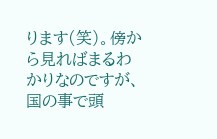ります(笑)。傍から見ればまるわかりなのですが、国の事で頭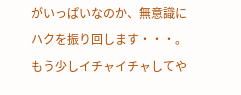がいっぱいなのか、無意識にハクを振り回します・・・。もう少しイチャイチャしてや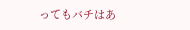ってもバチはあ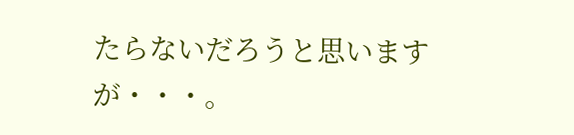たらないだろうと思いますが・・・。